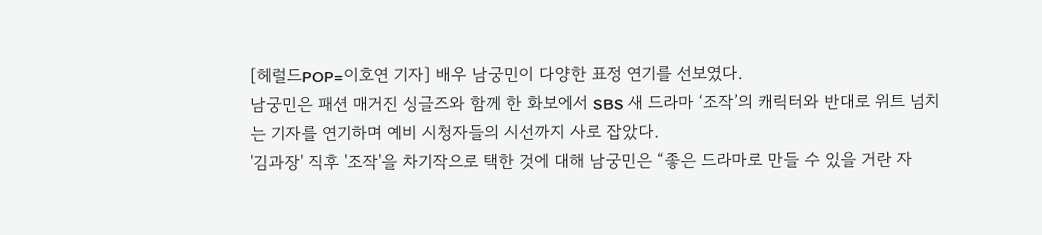[헤럴드POP=이호연 기자] 배우 남궁민이 다양한 표정 연기를 선보였다.
남궁민은 패션 매거진 싱글즈와 함께 한 화보에서 SBS 새 드라마 ‘조작’의 캐릭터와 반대로 위트 넘치는 기자를 연기하며 예비 시청자들의 시선까지 사로 잡았다.
'김과장' 직후 '조작'을 차기작으로 택한 것에 대해 남궁민은 “좋은 드라마로 만들 수 있을 거란 자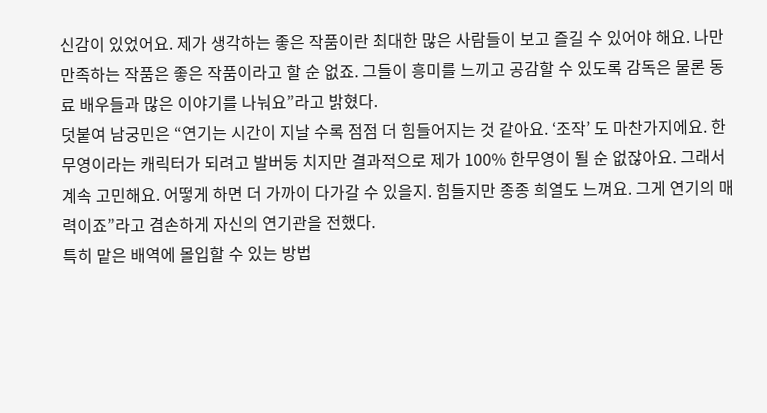신감이 있었어요. 제가 생각하는 좋은 작품이란 최대한 많은 사람들이 보고 즐길 수 있어야 해요. 나만 만족하는 작품은 좋은 작품이라고 할 순 없죠. 그들이 흥미를 느끼고 공감할 수 있도록 감독은 물론 동료 배우들과 많은 이야기를 나눠요”라고 밝혔다.
덧붙여 남궁민은 “연기는 시간이 지날 수록 점점 더 힘들어지는 것 같아요. ‘조작’ 도 마찬가지에요. 한무영이라는 캐릭터가 되려고 발버둥 치지만 결과적으로 제가 100% 한무영이 될 순 없잖아요. 그래서 계속 고민해요. 어떻게 하면 더 가까이 다가갈 수 있을지. 힘들지만 종종 희열도 느껴요. 그게 연기의 매력이죠”라고 겸손하게 자신의 연기관을 전했다.
특히 맡은 배역에 몰입할 수 있는 방법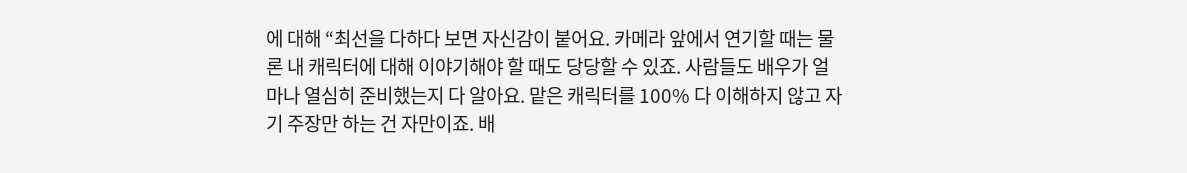에 대해 “최선을 다하다 보면 자신감이 붙어요. 카메라 앞에서 연기할 때는 물론 내 캐릭터에 대해 이야기해야 할 때도 당당할 수 있죠. 사람들도 배우가 얼마나 열심히 준비했는지 다 알아요. 맡은 캐릭터를 100% 다 이해하지 않고 자기 주장만 하는 건 자만이죠. 배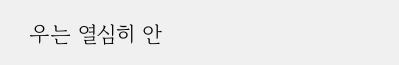우는 열심히 안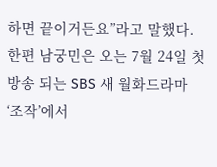하면 끝이거든요”라고 말했다.
한편 남궁민은 오는 7월 24일 첫 방송 되는 SBS 새 월화드라마 ‘조작’에서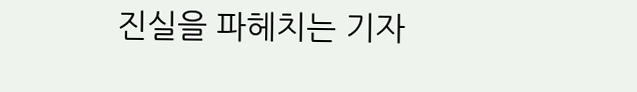진실을 파헤치는 기자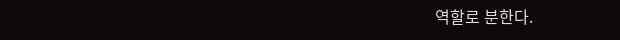역할로 분한다.